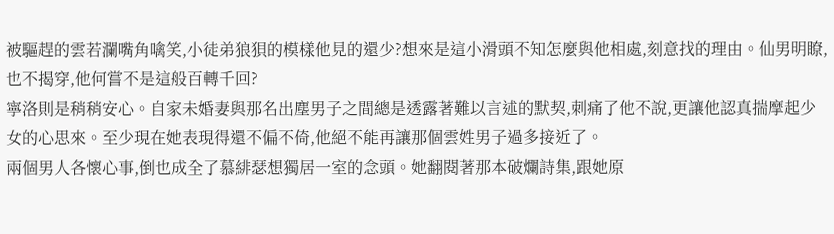被驅趕的雲若瀾嘴角噙笑,小徒弟狼狽的模樣他見的還少?想來是這小滑頭不知怎麼與他相處,刻意找的理由。仙男明瞭,也不揭穿,他何嘗不是這般百轉千回?
寧洛則是稍稍安心。自家未婚妻與那名出塵男子之間總是透露著難以言述的默契,刺痛了他不說,更讓他認真揣摩起少女的心思來。至少現在她表現得還不偏不倚,他絕不能再讓那個雲姓男子過多接近了。
兩個男人各懷心事,倒也成全了慕緋瑟想獨居一室的念頭。她翻閱著那本破爛詩集,跟她原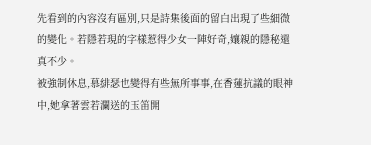先看到的內容沒有區別,只是詩集後面的留白出現了些細微的變化。若隱若現的字樣惹得少女一陣好奇,孃親的隱秘還真不少。
被強制休息,慕緋瑟也變得有些無所事事,在香蓮抗議的眼神中,她拿著雲若瀾送的玉笛開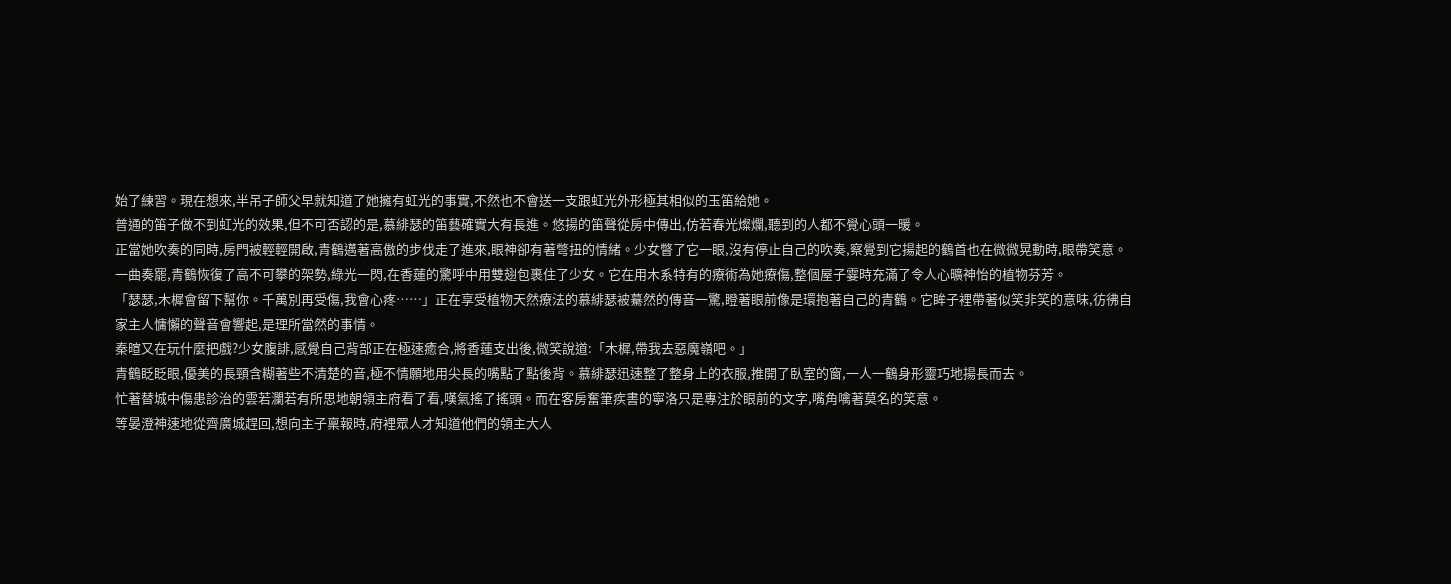始了練習。現在想來,半吊子師父早就知道了她擁有虹光的事實,不然也不會送一支跟虹光外形極其相似的玉笛給她。
普通的笛子做不到虹光的效果,但不可否認的是,慕緋瑟的笛藝確實大有長進。悠揚的笛聲從房中傳出,仿若春光燦爛,聽到的人都不覺心頭一暖。
正當她吹奏的同時,房門被輕輕開啟,青鶴邁著高傲的步伐走了進來,眼神卻有著彆扭的情緒。少女瞥了它一眼,沒有停止自己的吹奏,察覺到它揚起的鶴首也在微微晃動時,眼帶笑意。
一曲奏罷,青鶴恢復了高不可攀的架勢,綠光一閃,在香蓮的驚呼中用雙翅包裹住了少女。它在用木系特有的療術為她療傷,整個屋子霎時充滿了令人心曠神怡的植物芬芳。
「瑟瑟,木樨會留下幫你。千萬別再受傷,我會心疼……」正在享受植物天然療法的慕緋瑟被驀然的傳音一驚,瞪著眼前像是環抱著自己的青鶴。它眸子裡帶著似笑非笑的意味,彷彿自家主人慵懶的聲音會響起,是理所當然的事情。
秦暄又在玩什麼把戲?少女腹誹,感覺自己背部正在極速癒合,將香蓮支出後,微笑說道:「木樨,帶我去惡魔嶺吧。」
青鶴眨眨眼,優美的長頸含糊著些不清楚的音,極不情願地用尖長的嘴點了點後背。慕緋瑟迅速整了整身上的衣服,推開了臥室的窗,一人一鶴身形靈巧地揚長而去。
忙著替城中傷患診治的雲若瀾若有所思地朝領主府看了看,嘆氣搖了搖頭。而在客房奮筆疾書的寧洛只是專注於眼前的文字,嘴角噙著莫名的笑意。
等晏澄神速地從齊廣城趕回,想向主子稟報時,府裡眾人才知道他們的領主大人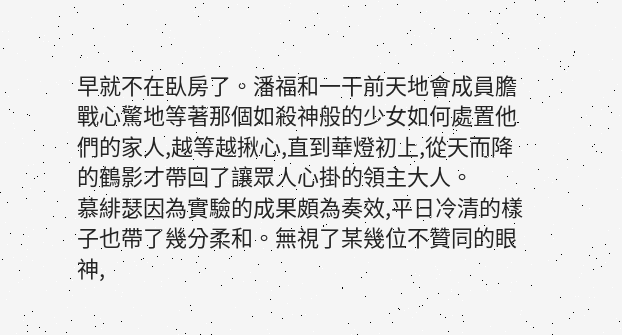早就不在臥房了。潘福和一干前天地會成員膽戰心驚地等著那個如殺神般的少女如何處置他們的家人,越等越揪心,直到華燈初上,從天而降的鶴影才帶回了讓眾人心掛的領主大人。
慕緋瑟因為實驗的成果頗為奏效,平日冷清的樣子也帶了幾分柔和。無視了某幾位不贊同的眼神,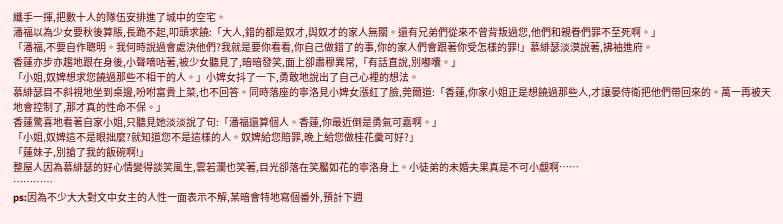纖手一揮,把數十人的隊伍安排進了城中的空宅。
潘福以為少女要秋後算賬,長跪不起,叩頭求饒:「大人,錯的都是奴才,與奴才的家人無關。還有兄弟們從來不曾背叛過您,他們和親眷們罪不至死啊。」
「潘福,不要自作聰明。我何時說過會處決他們?我就是要你看看,你自己做錯了的事,你的家人們會跟著你受怎樣的罪!」慕緋瑟淡漠說著,拂袖進府。
香蓮亦步亦趨地跟在身後,小聲嘀咕著,被少女聽見了,暗暗發笑,面上卻肅穆異常,「有話直說,別嘟囔。」
「小姐,奴婢想求您饒過那些不相干的人。」小婢女抖了一下,勇敢地說出了自己心裡的想法。
慕緋瑟目不斜視地坐到桌邊,吩咐富貴上菜,也不回答。同時落座的寧洛見小婢女漲紅了臉,莞爾道:「香蓮,你家小姐正是想饒過那些人,才讓晏侍衛把他們帶回來的。萬一再被天地會控制了,那才真的性命不保。」
香蓮驚喜地看著自家小姐,只聽見她淡淡說了句:「潘福還算個人。香蓮,你最近倒是勇氣可嘉啊。」
「小姐,奴婢這不是眼拙麼?就知道您不是這樣的人。奴婢給您賠罪,晚上給您做桂花羹可好?」
「蓮妹子,別搶了我的飯碗啊!」
整屋人因為慕緋瑟的好心情變得談笑風生,雲若瀾也笑著,目光卻落在笑靨如花的寧洛身上。小徒弟的未婚夫果真是不可小覷啊……
…………
ps:因為不少大大對文中女主的人性一面表示不解,某暗會特地寫個番外,預計下週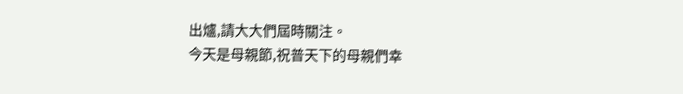出爐,請大大們屆時關注。
今天是母親節,祝普天下的母親們幸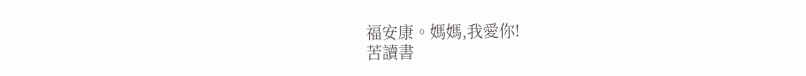福安康。媽媽,我愛你!
苦讀書